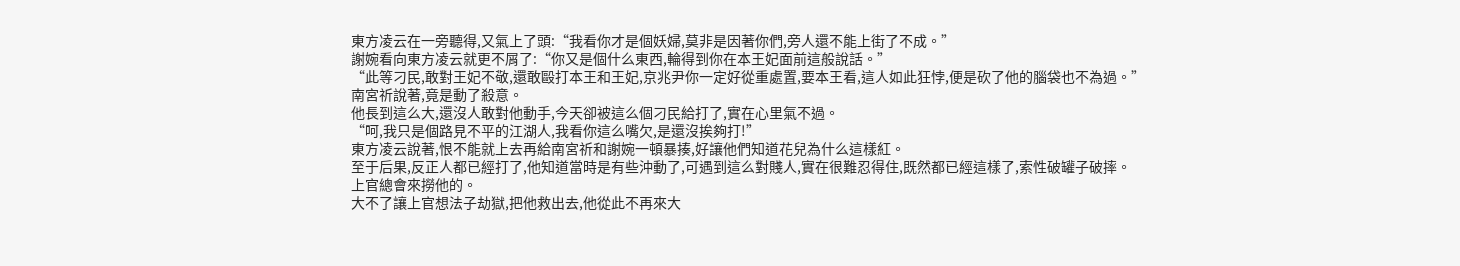東方凌云在一旁聽得,又氣上了頭:“我看你才是個妖婦,莫非是因著你們,旁人還不能上街了不成。”
謝婉看向東方凌云就更不屑了:“你又是個什么東西,輪得到你在本王妃面前這般說話。”
“此等刁民,敢對王妃不敬,還敢毆打本王和王妃,京兆尹你一定好從重處置,要本王看,這人如此狂悖,便是砍了他的腦袋也不為過。”
南宮祈說著,竟是動了殺意。
他長到這么大,還沒人敢對他動手,今天卻被這么個刁民給打了,實在心里氣不過。
“呵,我只是個路見不平的江湖人,我看你這么嘴欠,是還沒挨夠打!”
東方凌云說著,恨不能就上去再給南宮祈和謝婉一頓暴揍,好讓他們知道花兒為什么這樣紅。
至于后果,反正人都已經打了,他知道當時是有些沖動了,可遇到這么對賤人,實在很難忍得住,既然都已經這樣了,索性破罐子破摔。
上官總會來撈他的。
大不了讓上官想法子劫獄,把他救出去,他從此不再來大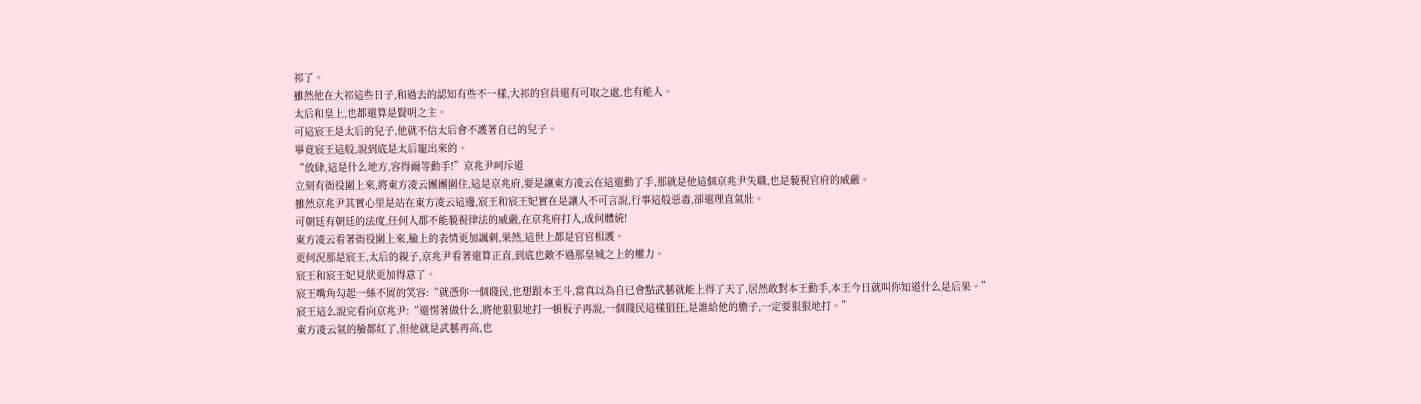祁了。
雖然他在大祁這些日子,和過去的認知有些不一樣,大祁的官員還有可取之處,也有能人。
太后和皇上,也都還算是賢明之主。
可這宸王是太后的兒子,他就不信太后會不護著自已的兒子。
畢竟宸王這般,說到底是太后寵出來的。
“放肆,這是什么地方,容得爾等動手!”京兆尹呵斥道
立刻有衙役圍上來,將東方凌云團團圍住,這是京兆府,要是讓東方凌云在這還動了手,那就是他這個京兆尹失職,也是藐視官府的威嚴。
雖然京兆尹其實心里是站在東方凌云這邊,宸王和宸王妃實在是讓人不可言說,行事這般惡毒,卻還理直氣壯。
可朝廷有朝廷的法度,任何人都不能藐視律法的威嚴,在京兆府打人,成何體統!
東方凌云看著衙役圍上來,臉上的表情更加諷刺,果然,這世上都是官官相護。
更何況那是宸王,太后的親子,京兆尹看著還算正直,到底也敵不過那皇城之上的權力。
宸王和宸王妃見狀更加得意了。
宸王嘴角勾起一絲不屑的笑容:“就憑你一個賤民,也想跟本王斗,當真以為自已會點武藝就能上得了天了,居然敢對本王動手,本王今日就叫你知道什么是后果。”
宸王這么說完看向京兆尹:“還愣著做什么,將他狠狠地打一頓板子再說,一個賤民這樣猖狂,是誰給他的膽子,一定要狠狠地打。”
東方凌云氣的臉都紅了,但他就是武藝再高,也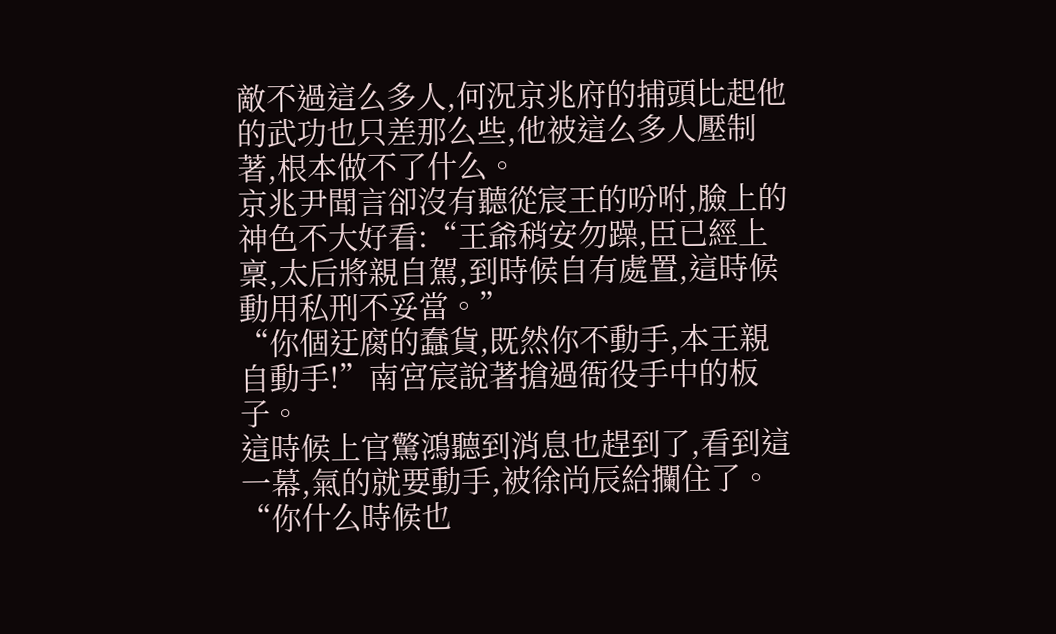敵不過這么多人,何況京兆府的捕頭比起他的武功也只差那么些,他被這么多人壓制著,根本做不了什么。
京兆尹聞言卻沒有聽從宸王的吩咐,臉上的神色不大好看:“王爺稍安勿躁,臣已經上稟,太后將親自駕,到時候自有處置,這時候動用私刑不妥當。”
“你個迂腐的蠢貨,既然你不動手,本王親自動手!”南宮宸說著搶過衙役手中的板子。
這時候上官驚鴻聽到消息也趕到了,看到這一幕,氣的就要動手,被徐尚辰給攔住了。
“你什么時候也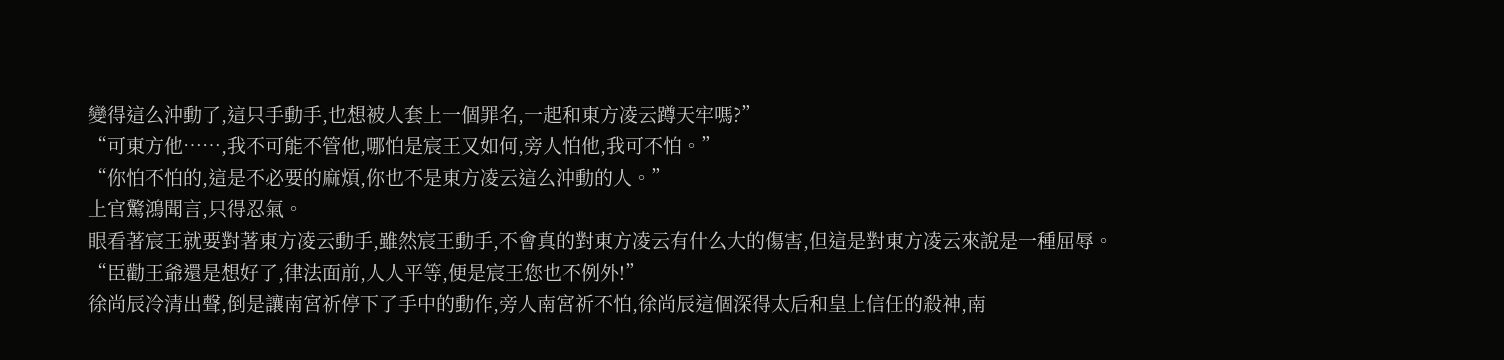變得這么沖動了,這只手動手,也想被人套上一個罪名,一起和東方凌云蹲天牢嗎?”
“可東方他……,我不可能不管他,哪怕是宸王又如何,旁人怕他,我可不怕。”
“你怕不怕的,這是不必要的麻煩,你也不是東方凌云這么沖動的人。”
上官驚鴻聞言,只得忍氣。
眼看著宸王就要對著東方凌云動手,雖然宸王動手,不會真的對東方凌云有什么大的傷害,但這是對東方凌云來說是一種屈辱。
“臣勸王爺還是想好了,律法面前,人人平等,便是宸王您也不例外!”
徐尚辰冷清出聲,倒是讓南宮祈停下了手中的動作,旁人南宮祈不怕,徐尚辰這個深得太后和皇上信任的殺神,南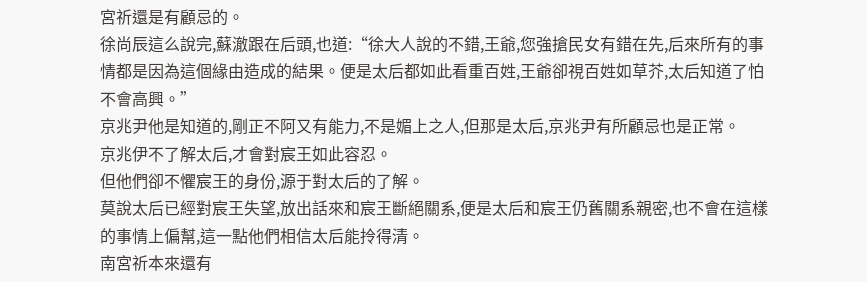宮祈還是有顧忌的。
徐尚辰這么說完,蘇澈跟在后頭,也道:“徐大人說的不錯,王爺,您強搶民女有錯在先,后來所有的事情都是因為這個緣由造成的結果。便是太后都如此看重百姓,王爺卻視百姓如草芥,太后知道了怕不會高興。”
京兆尹他是知道的,剛正不阿又有能力,不是媚上之人,但那是太后,京兆尹有所顧忌也是正常。
京兆伊不了解太后,才會對宸王如此容忍。
但他們卻不懼宸王的身份,源于對太后的了解。
莫說太后已經對宸王失望,放出話來和宸王斷絕關系,便是太后和宸王仍舊關系親密,也不會在這樣的事情上偏幫,這一點他們相信太后能拎得清。
南宮祈本來還有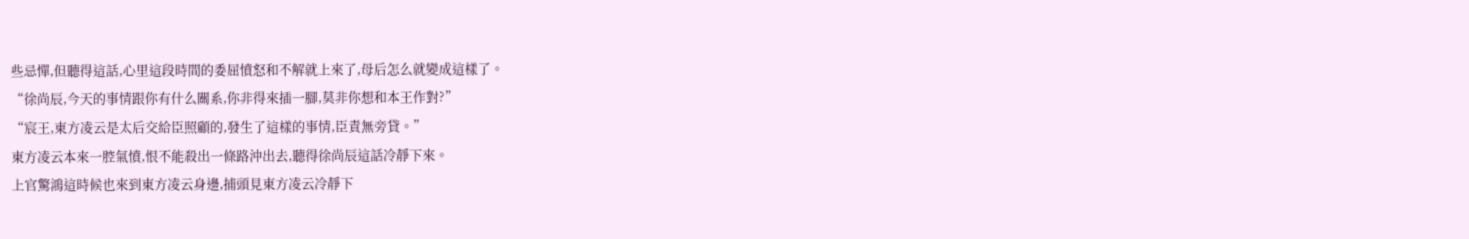些忌憚,但聽得這話,心里這段時間的委屈憤怒和不解就上來了,母后怎么就變成這樣了。
“徐尚辰,今天的事情跟你有什么關系,你非得來插一腳,莫非你想和本王作對?”
“宸王,東方凌云是太后交給臣照顧的,發生了這樣的事情,臣責無旁貸。”
東方凌云本來一腔氣憤,恨不能殺出一條路沖出去,聽得徐尚辰這話冷靜下來。
上官驚鴻這時候也來到東方凌云身邊,捕頭見東方凌云冷靜下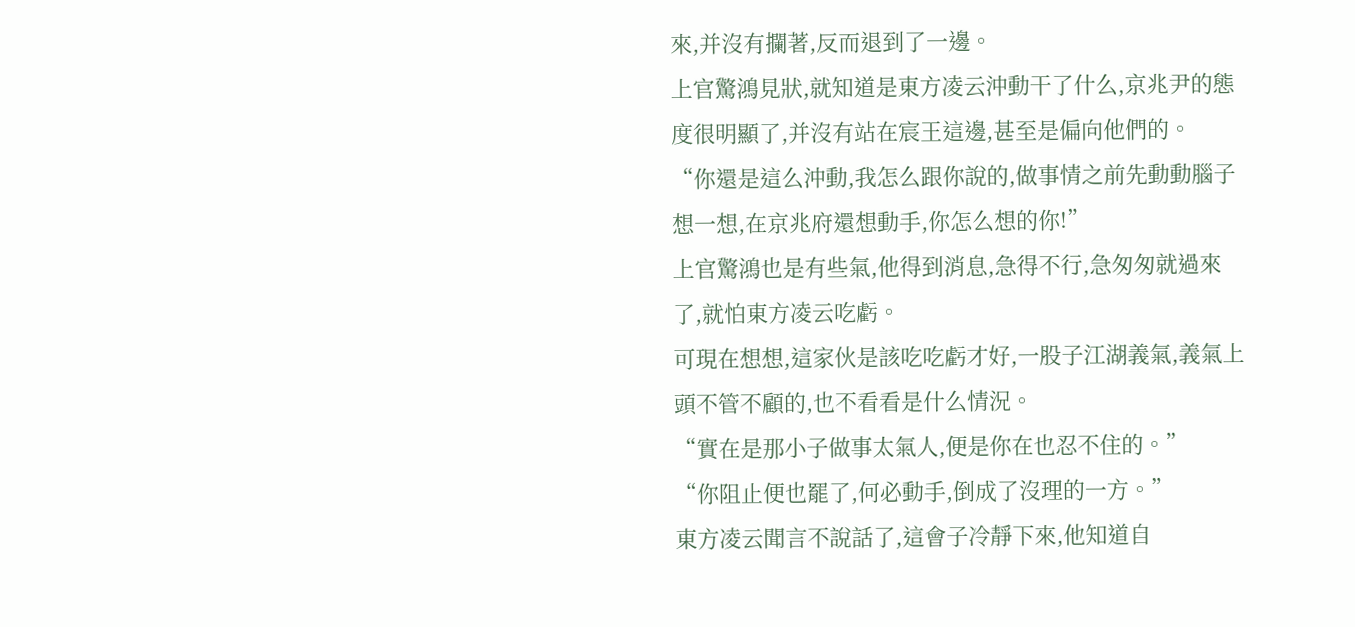來,并沒有攔著,反而退到了一邊。
上官驚鴻見狀,就知道是東方凌云沖動干了什么,京兆尹的態度很明顯了,并沒有站在宸王這邊,甚至是偏向他們的。
“你還是這么沖動,我怎么跟你說的,做事情之前先動動腦子想一想,在京兆府還想動手,你怎么想的你!”
上官驚鴻也是有些氣,他得到消息,急得不行,急匆匆就過來了,就怕東方凌云吃虧。
可現在想想,這家伙是該吃吃虧才好,一股子江湖義氣,義氣上頭不管不顧的,也不看看是什么情況。
“實在是那小子做事太氣人,便是你在也忍不住的。”
“你阻止便也罷了,何必動手,倒成了沒理的一方。”
東方凌云聞言不說話了,這會子冷靜下來,他知道自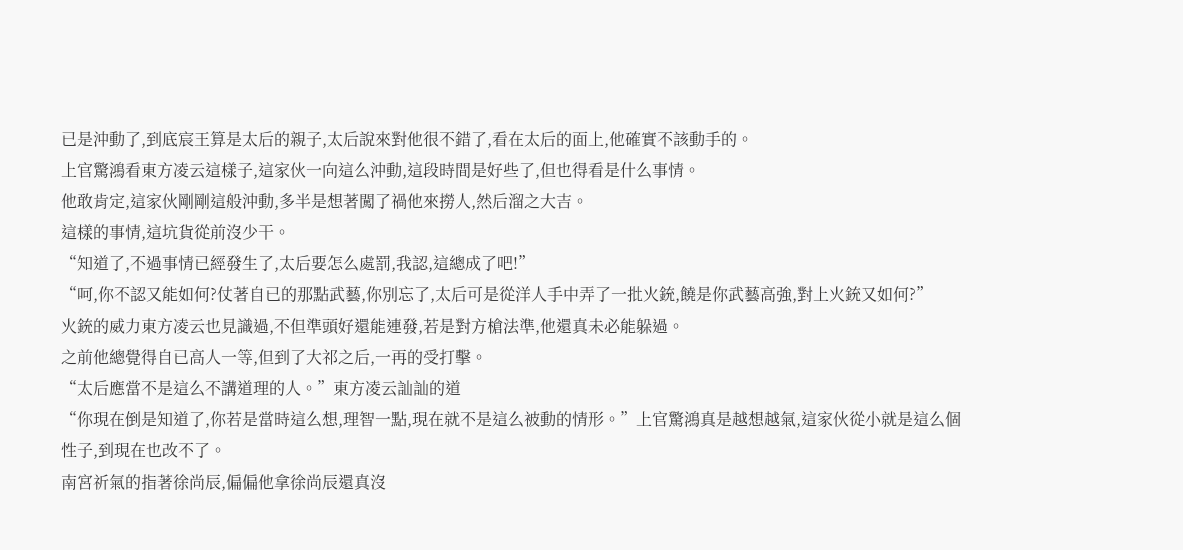已是沖動了,到底宸王算是太后的親子,太后說來對他很不錯了,看在太后的面上,他確實不該動手的。
上官驚鴻看東方凌云這樣子,這家伙一向這么沖動,這段時間是好些了,但也得看是什么事情。
他敢肯定,這家伙剛剛這般沖動,多半是想著闖了禍他來撈人,然后溜之大吉。
這樣的事情,這坑貨從前沒少干。
“知道了,不過事情已經發生了,太后要怎么處罰,我認,這總成了吧!”
“呵,你不認又能如何?仗著自已的那點武藝,你別忘了,太后可是從洋人手中弄了一批火銃,饒是你武藝高強,對上火銃又如何?”
火銃的威力東方凌云也見識過,不但準頭好還能連發,若是對方槍法準,他還真未必能躲過。
之前他總覺得自已高人一等,但到了大祁之后,一再的受打擊。
“太后應當不是這么不講道理的人。”東方凌云訕訕的道
“你現在倒是知道了,你若是當時這么想,理智一點,現在就不是這么被動的情形。”上官驚鴻真是越想越氣,這家伙從小就是這么個性子,到現在也改不了。
南宮祈氣的指著徐尚辰,偏偏他拿徐尚辰還真沒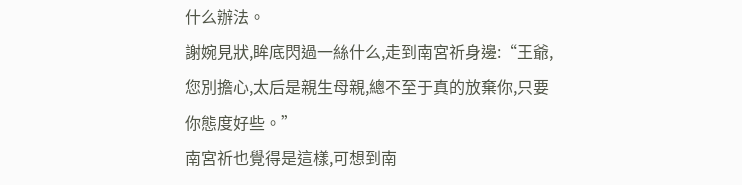什么辦法。
謝婉見狀,眸底閃過一絲什么,走到南宮祈身邊:“王爺,您別擔心,太后是親生母親,總不至于真的放棄你,只要你態度好些。”
南宮祈也覺得是這樣,可想到南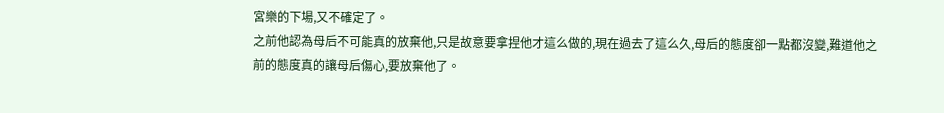宮樂的下場,又不確定了。
之前他認為母后不可能真的放棄他,只是故意要拿捏他才這么做的,現在過去了這么久,母后的態度卻一點都沒變,難道他之前的態度真的讓母后傷心,要放棄他了。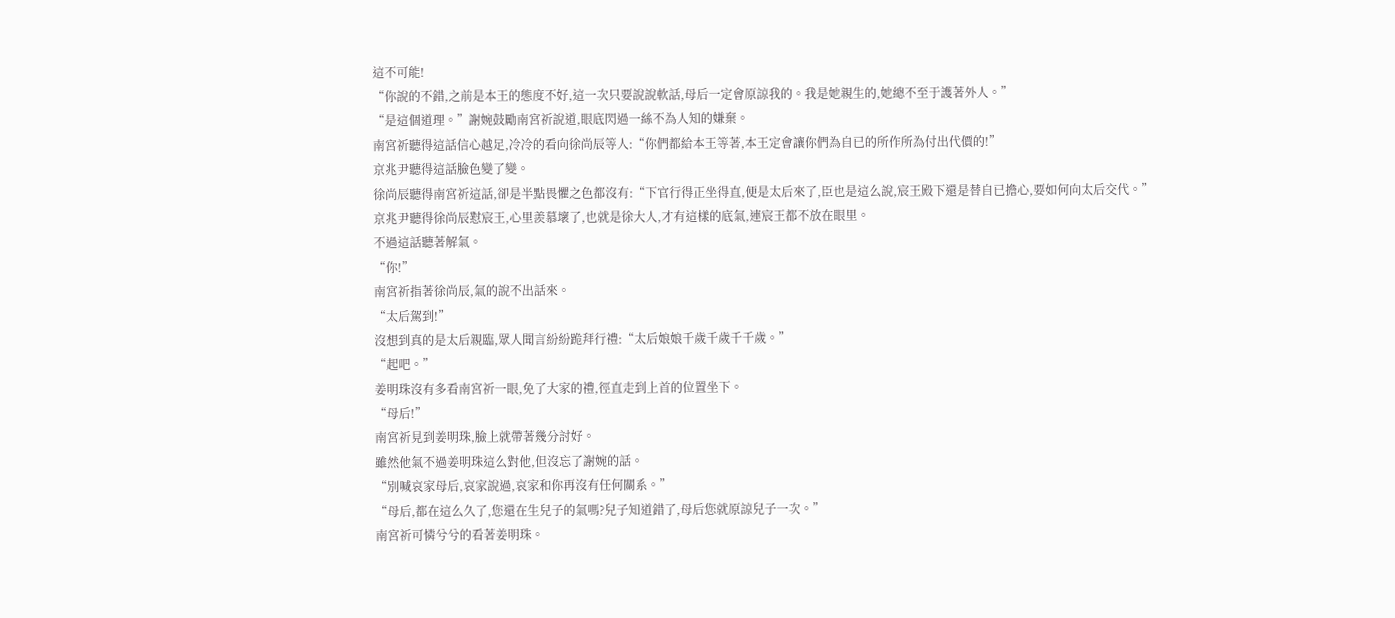這不可能!
“你說的不錯,之前是本王的態度不好,這一次只要說說軟話,母后一定會原諒我的。我是她親生的,她總不至于護著外人。”
“是這個道理。”謝婉鼓勵南宮祈說道,眼底閃過一絲不為人知的嫌棄。
南宮祈聽得這話信心越足,冷冷的看向徐尚辰等人:“你們都給本王等著,本王定會讓你們為自已的所作所為付出代價的!”
京兆尹聽得這話臉色變了變。
徐尚辰聽得南宮祈這話,卻是半點畏懼之色都沒有:“下官行得正坐得直,便是太后來了,臣也是這么說,宸王殿下還是替自已擔心,要如何向太后交代。”
京兆尹聽得徐尚辰懟宸王,心里羨慕壞了,也就是徐大人,才有這樣的底氣,連宸王都不放在眼里。
不過這話聽著解氣。
“你!”
南宮祈指著徐尚辰,氣的說不出話來。
“太后駕到!”
沒想到真的是太后親臨,眾人聞言紛紛跪拜行禮:“太后娘娘千歲千歲千千歲。”
“起吧。”
姜明珠沒有多看南宮祈一眼,免了大家的禮,徑直走到上首的位置坐下。
“母后!”
南宮祈見到姜明珠,臉上就帶著幾分討好。
雖然他氣不過姜明珠這么對他,但沒忘了謝婉的話。
“別喊哀家母后,哀家說過,哀家和你再沒有任何關系。”
“母后,都在這么久了,您還在生兒子的氣嗎?兒子知道錯了,母后您就原諒兒子一次。”
南宮祈可憐兮兮的看著姜明珠。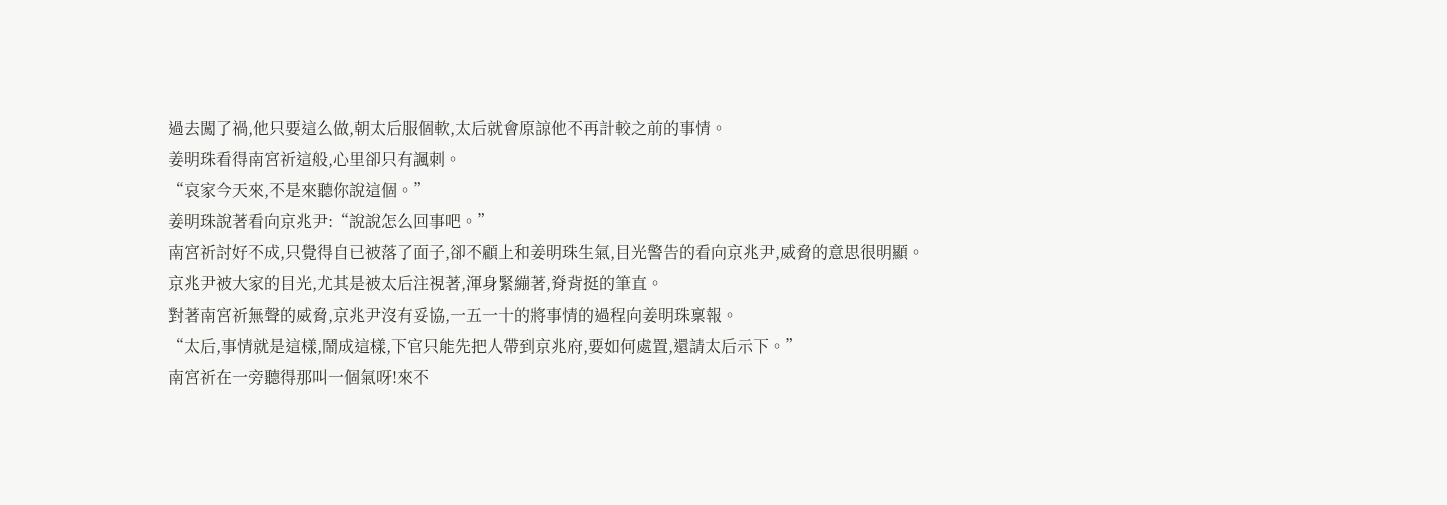過去闖了禍,他只要這么做,朝太后服個軟,太后就會原諒他不再計較之前的事情。
姜明珠看得南宮祈這般,心里卻只有諷刺。
“哀家今天來,不是來聽你說這個。”
姜明珠說著看向京兆尹:“說說怎么回事吧。”
南宮祈討好不成,只覺得自已被落了面子,卻不顧上和姜明珠生氣,目光警告的看向京兆尹,威脅的意思很明顯。
京兆尹被大家的目光,尤其是被太后注視著,渾身緊繃著,脊背挺的筆直。
對著南宮祈無聲的威脅,京兆尹沒有妥協,一五一十的將事情的過程向姜明珠稟報。
“太后,事情就是這樣,鬧成這樣,下官只能先把人帶到京兆府,要如何處置,還請太后示下。”
南宮祈在一旁聽得那叫一個氣呀!來不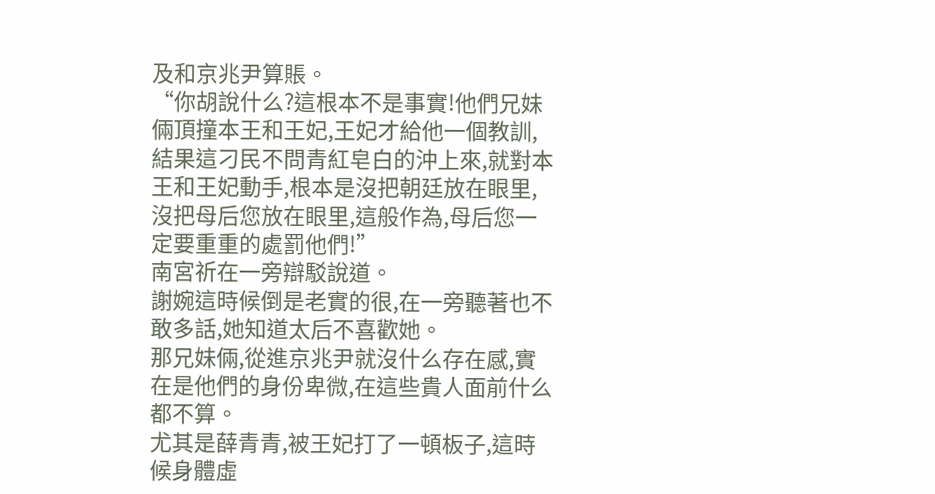及和京兆尹算賬。
“你胡說什么?這根本不是事實!他們兄妹倆頂撞本王和王妃,王妃才給他一個教訓,結果這刁民不問青紅皂白的沖上來,就對本王和王妃動手,根本是沒把朝廷放在眼里,沒把母后您放在眼里,這般作為,母后您一定要重重的處罰他們!”
南宮祈在一旁辯駁說道。
謝婉這時候倒是老實的很,在一旁聽著也不敢多話,她知道太后不喜歡她。
那兄妹倆,從進京兆尹就沒什么存在感,實在是他們的身份卑微,在這些貴人面前什么都不算。
尤其是薛青青,被王妃打了一頓板子,這時候身體虛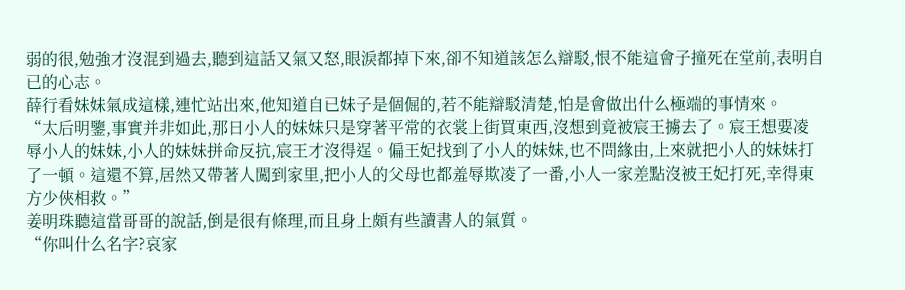弱的很,勉強才沒混到過去,聽到這話又氣又怒,眼淚都掉下來,卻不知道該怎么辯駁,恨不能這會子撞死在堂前,表明自已的心志。
薛行看妹妹氣成這樣,連忙站出來,他知道自已妹子是個倔的,若不能辯駁清楚,怕是會做出什么極端的事情來。
“太后明鑒,事實并非如此,那日小人的妹妹只是穿著平常的衣裳上街買東西,沒想到竟被宸王擄去了。宸王想要凌辱小人的妹妹,小人的妹妹拼命反抗,宸王才沒得逞。偏王妃找到了小人的妹妹,也不問緣由,上來就把小人的妹妹打了一頓。這還不算,居然又帶著人闖到家里,把小人的父母也都羞辱欺凌了一番,小人一家差點沒被王妃打死,幸得東方少俠相救。”
姜明珠聽這當哥哥的說話,倒是很有條理,而且身上頗有些讀書人的氣質。
“你叫什么名字?哀家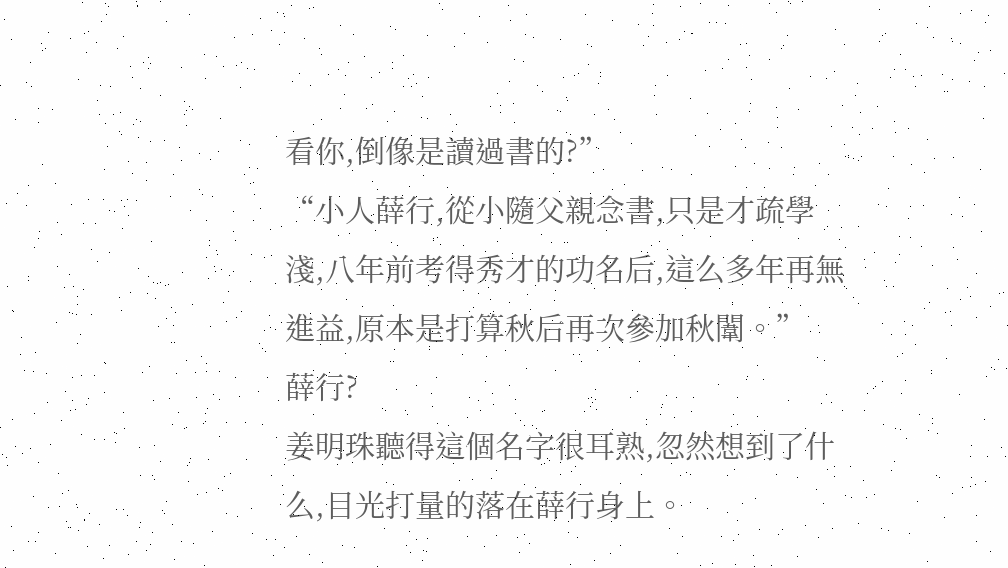看你,倒像是讀過書的?”
“小人薛行,從小隨父親念書,只是才疏學淺,八年前考得秀才的功名后,這么多年再無進益,原本是打算秋后再次參加秋闈。”
薛行?
姜明珠聽得這個名字很耳熟,忽然想到了什么,目光打量的落在薛行身上。